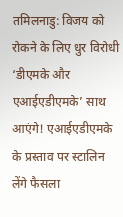तमिलनाडु: विजय को रोकने के लिए धुर विरोधी ‘डीएमके और एआईएडीएमके’ साथ आएंगे! एआईएडीएमके के प्रस्ताव पर स्टालिन लेंगे फैसला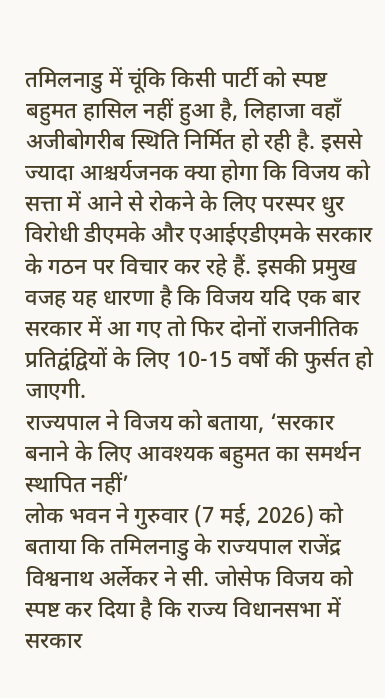तमिलनाडु में चूंकि किसी पार्टी को स्पष्ट बहुमत हासिल नहीं हुआ है, लिहाजा वहाँ अजीबोगरीब स्थिति निर्मित हो रही है. इससे ज्यादा आश्चर्यजनक क्या होगा कि विजय को सत्ता में आने से रोकने के लिए परस्पर धुर विरोधी डीएमके और एआईएडीएमके सरकार के गठन पर विचार कर रहे हैं. इसकी प्रमुख वजह यह धारणा है कि विजय यदि एक बार सरकार में आ गए तो फिर दोनों राजनीतिक प्रतिद्वंद्वियों के लिए 10-15 वर्षों की फुर्सत हो जाएगी.
राज्यपाल ने विजय को बताया, ‘सरकार बनाने के लिए आवश्यक बहुमत का समर्थन स्थापित नहीं’
लोक भवन ने गुरुवार (7 मई, 2026) को बताया कि तमिलनाडु के राज्यपाल राजेंद्र विश्वनाथ अर्लेकर ने सी. जोसेफ विजय को स्पष्ट कर दिया है कि राज्य विधानसभा में सरकार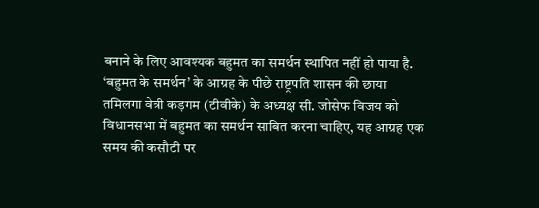बनाने के लिए आवश्यक बहुमत का समर्थन स्थापित नहीं हो पाया है.
‘बहुमत के समर्थन’ के आग्रह के पीछे राष्ट्रपति शासन की छाया
तमिलगा वेत्री कड़गम (टीवीके) के अध्यक्ष सी. जोसेफ विजय को विधानसभा में बहुमत का समर्थन साबित करना चाहिए, यह आग्रह एक समय की कसौटी पर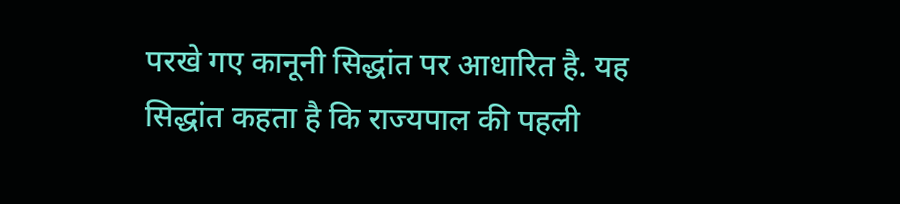परखे गए कानूनी सिद्धांत पर आधारित है. यह सिद्धांत कहता है कि राज्यपाल की पहली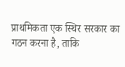प्राथमिकता एक स्थिर सरकार का गठन करना है, ताकि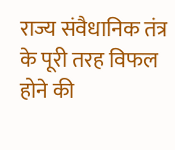राज्य संवैधानिक तंत्र के पूरी तरह विफल होने की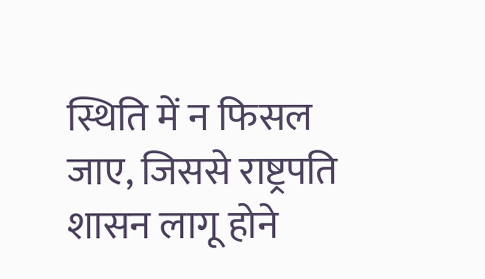स्थिति में न फिसल जाए, जिससे राष्ट्रपति शासन लागू होने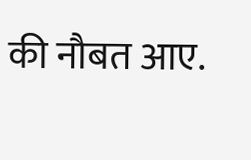की नौबत आए.